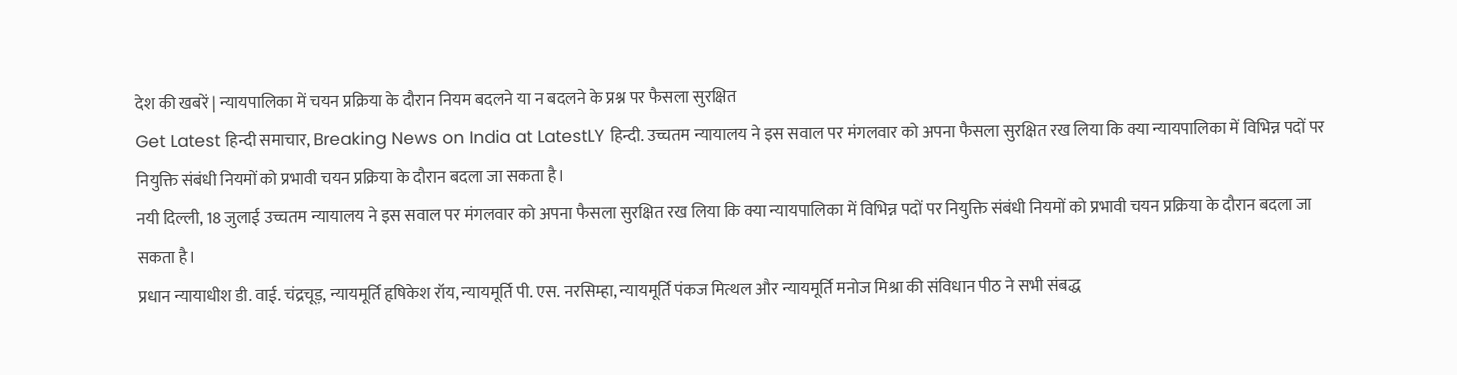देश की खबरें | न्यायपालिका में चयन प्रक्रिया के दौरान नियम बदलने या न बदलने के प्रश्न पर फैसला सुरक्षित
Get Latest हिन्दी समाचार, Breaking News on India at LatestLY हिन्दी. उच्चतम न्यायालय ने इस सवाल पर मंगलवार को अपना फैसला सुरक्षित रख लिया कि क्या न्यायपालिका में विभिन्न पदों पर नियुक्ति संबंधी नियमों को प्रभावी चयन प्रक्रिया के दौरान बदला जा सकता है।
नयी दिल्ली, 18 जुलाई उच्चतम न्यायालय ने इस सवाल पर मंगलवार को अपना फैसला सुरक्षित रख लिया कि क्या न्यायपालिका में विभिन्न पदों पर नियुक्ति संबंधी नियमों को प्रभावी चयन प्रक्रिया के दौरान बदला जा सकता है।
प्रधान न्यायाधीश डी. वाई. चंद्रचूड़, न्यायमूर्ति हृषिकेश रॉय, न्यायमूर्ति पी. एस. नरसिम्हा, न्यायमूर्ति पंकज मित्थल और न्यायमूर्ति मनोज मिश्रा की संविधान पीठ ने सभी संबद्ध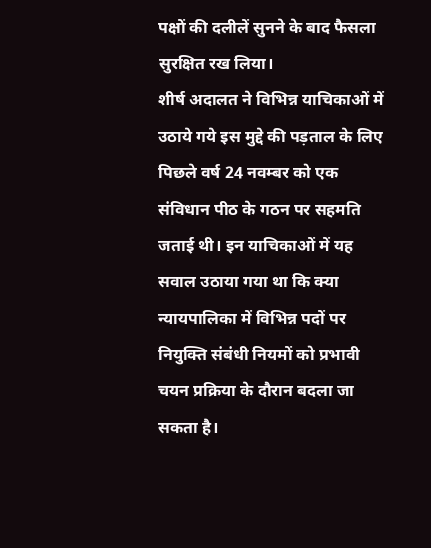पक्षों की दलीलें सुनने के बाद फैसला सुरक्षित रख लिया।
शीर्ष अदालत ने विभिन्न याचिकाओं में उठाये गये इस मुद्दे की पड़ताल के लिए पिछले वर्ष 24 नवम्बर को एक संविधान पीठ के गठन पर सहमति जताई थी। इन याचिकाओं में यह सवाल उठाया गया था कि क्या न्यायपालिका में विभिन्न पदों पर नियुक्ति संबंधी नियमों को प्रभावी चयन प्रक्रिया के दौरान बदला जा सकता है।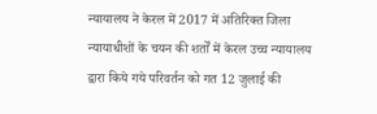न्यायालय ने केरल में 2017 में अतिरिक्त जिला न्यायाधीशों के चयन की शर्तों में केरल उच्च न्यायालय द्वारा किये गये परिवर्तन को गत 12 जुलाई की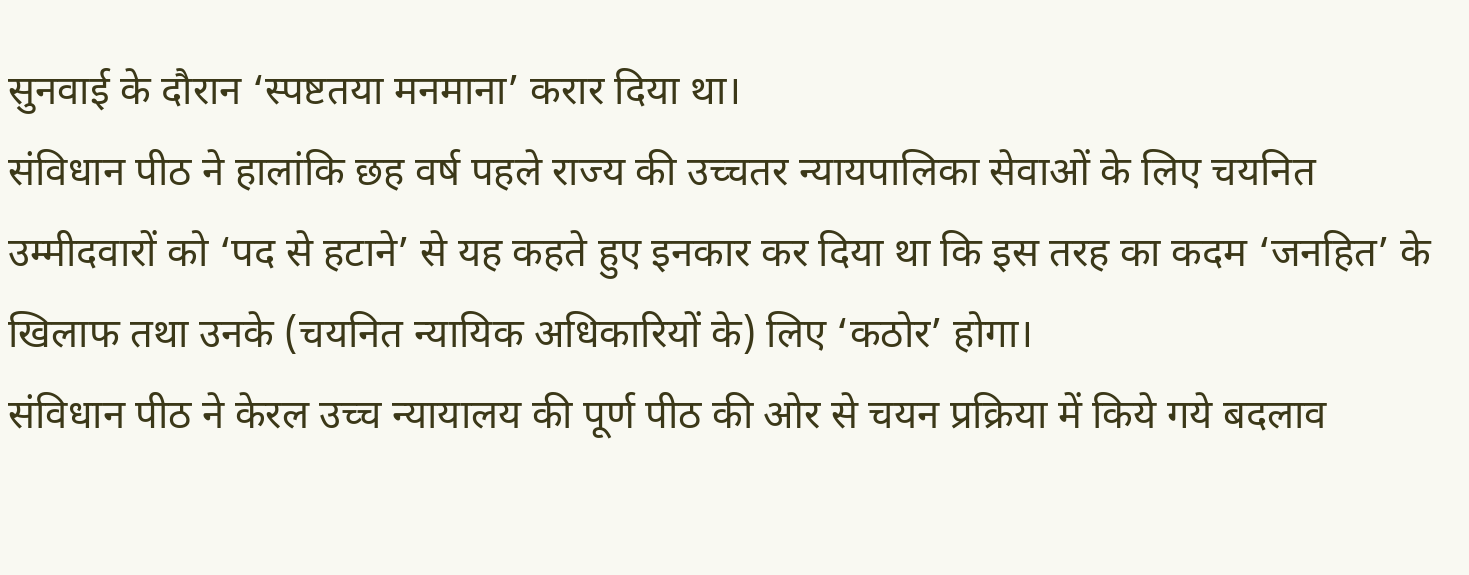सुनवाई के दौरान ‘स्पष्टतया मनमाना’ करार दिया था।
संविधान पीठ ने हालांकि छह वर्ष पहले राज्य की उच्चतर न्यायपालिका सेवाओं के लिए चयनित उम्मीदवारों को ‘पद से हटाने’ से यह कहते हुए इनकार कर दिया था कि इस तरह का कदम ‘जनहित’ के खिलाफ तथा उनके (चयनित न्यायिक अधिकारियों के) लिए ‘कठोर’ होगा।
संविधान पीठ ने केरल उच्च न्यायालय की पूर्ण पीठ की ओर से चयन प्रक्रिया में किये गये बदलाव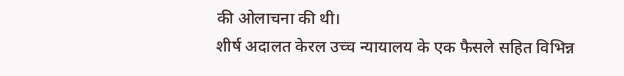की ओलाचना की थी।
शीर्ष अदालत केरल उच्च न्यायालय के एक फैसले सहित विभिन्न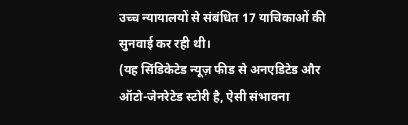उच्च न्यायालयों से संबंधित 17 याचिकाओं की सुनवाई कर रही थी।
(यह सिंडिकेटेड न्यूज़ फीड से अनएडिटेड और ऑटो-जेनरेटेड स्टोरी है, ऐसी संभावना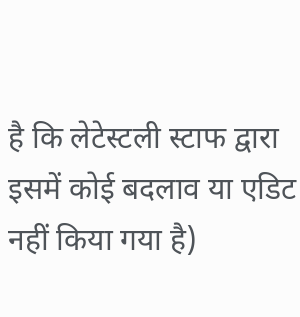है कि लेटेस्टली स्टाफ द्वारा इसमें कोई बदलाव या एडिट नहीं किया गया है)